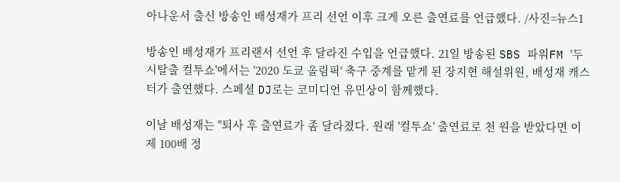아나운서 출신 방송인 배성재가 프리 선언 이후 크게 오른 출연료를 언급했다. /사진=뉴스1

방송인 배성재가 프리랜서 선언 후 달라진 수입을 언급했다. 21일 방송된 SBS 파워FM '두시탈출 컬투쇼'에서는 '2020 도쿄 올림픽' 축구 중계를 맡게 된 장지현 해설위원, 배성재 캐스터가 출연했다. 스페셜 DJ로는 코미디언 유민상이 함께했다.

이날 배성재는 "퇴사 후 출연료가 좀 달라졌다. 원래 '컬투쇼' 출연료로 천 원을 받았다면 이제 100배 정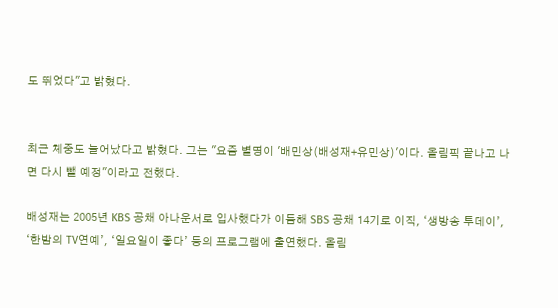도 뛰었다"고 밝혔다.


최근 체중도 늘어났다고 밝혔다. 그는 "요즘 별명이 '배민상(배성재+유민상)'이다. 올림픽 끝나고 나면 다시 뺄 예정"이라고 전했다.

배성재는 2005년 KBS 공채 아나운서로 입사했다가 이듬해 SBS 공채 14기로 이직, ‘생방송 투데이’, ‘한밤의 TV연예’, ‘일요일이 좋다’ 등의 프로그램에 출연했다. 올림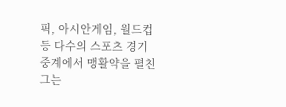픽, 아시안게임, 월드컵 등 다수의 스포츠 경기 중계에서 맹활약을 펼친 그는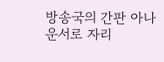방송국의 간판 아나운서로 자리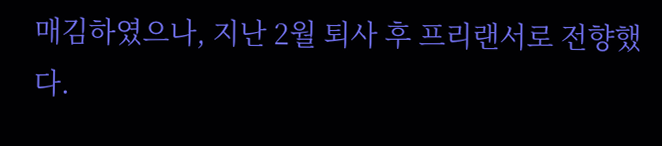매김하였으나, 지난 2월 퇴사 후 프리랜서로 전향했다.